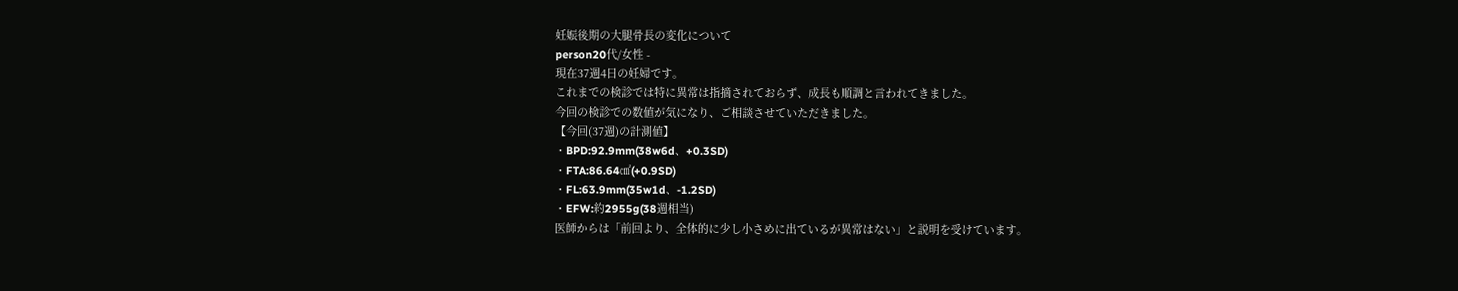妊娠後期の大腿骨長の変化について
person20代/女性 -
現在37週4日の妊婦です。
これまでの検診では特に異常は指摘されておらず、成長も順調と言われてきました。
今回の検診での数値が気になり、ご相談させていただきました。
【今回(37週)の計測値】
・BPD:92.9mm(38w6d、+0.3SD)
・FTA:86.64㎠(+0.9SD)
・FL:63.9mm(35w1d、-1.2SD)
・EFW:約2955g(38週相当)
医師からは「前回より、全体的に少し小さめに出ているが異常はない」と説明を受けています。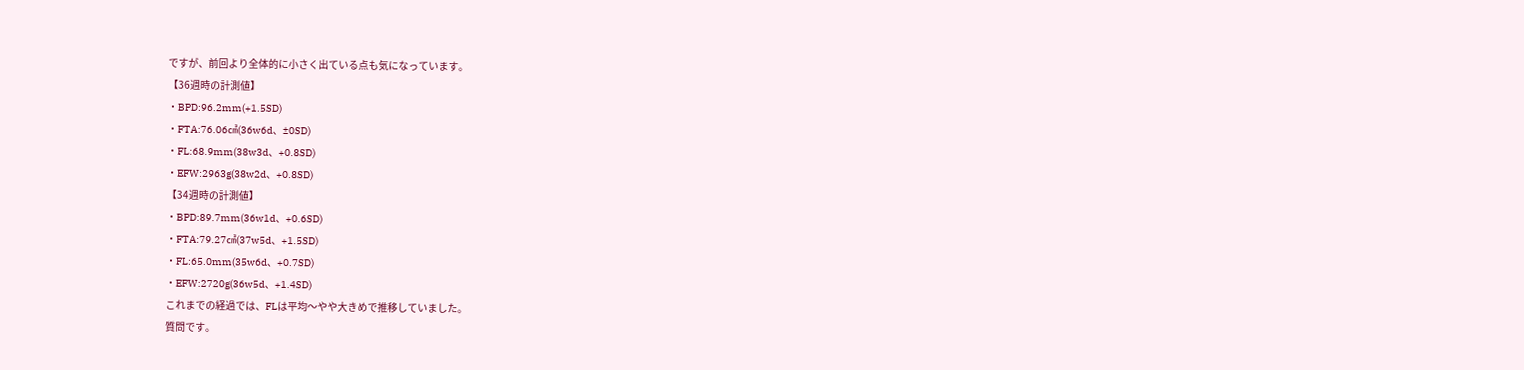ですが、前回より全体的に小さく出ている点も気になっています。
【36週時の計測値】
・BPD:96.2mm(+1.5SD)
・FTA:76.06㎠(36w6d、±0SD)
・FL:68.9mm(38w3d、+0.8SD)
・EFW:2963g(38w2d、+0.8SD)
【34週時の計測値】
・BPD:89.7mm(36w1d、+0.6SD)
・FTA:79.27㎠(37w5d、+1.5SD)
・FL:65.0mm(35w6d、+0.7SD)
・EFW:2720g(36w5d、+1.4SD)
これまでの経過では、FLは平均〜やや大きめで推移していました。
質問です。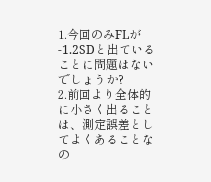1.今回のみFLが-1.2SDと出ていることに問題はないでしょうか?
2.前回より全体的に小さく出ることは、測定誤差としてよくあることなの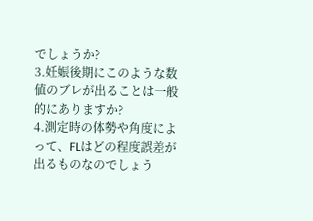でしょうか?
3.妊娠後期にこのような数値のブレが出ることは一般的にありますか?
4.測定時の体勢や角度によって、FLはどの程度誤差が出るものなのでしょう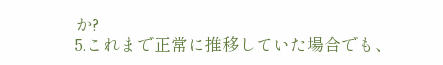か?
5.これまで正常に推移していた場合でも、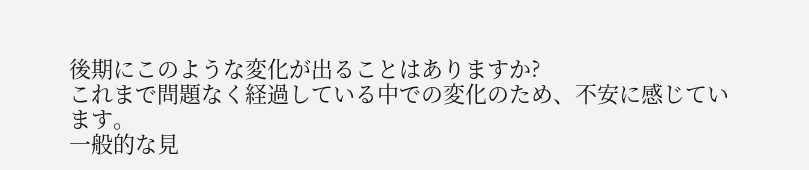後期にこのような変化が出ることはありますか?
これまで問題なく経過している中での変化のため、不安に感じています。
一般的な見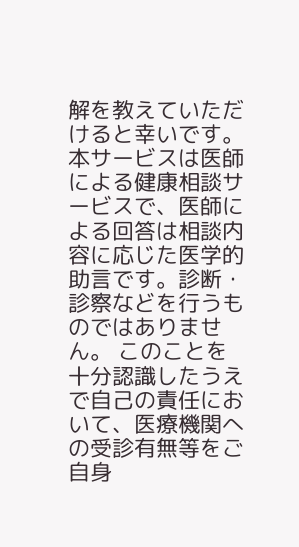解を教えていただけると幸いです。
本サービスは医師による健康相談サービスで、医師による回答は相談内容に応じた医学的助言です。診断・診察などを行うものではありません。 このことを十分認識したうえで自己の責任において、医療機関への受診有無等をご自身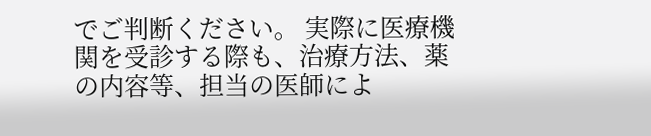でご判断ください。 実際に医療機関を受診する際も、治療方法、薬の内容等、担当の医師によ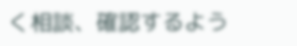く相談、確認するよう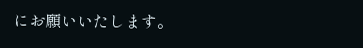にお願いいたします。